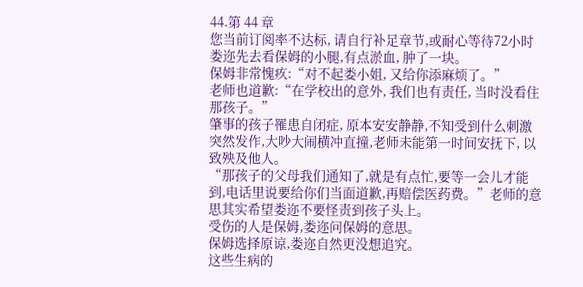44.第 44 章
您当前订阅率不达标, 请自行补足章节,或耐心等待72小时 娄迩先去看保姆的小腿,有点淤血, 肿了一块。
保姆非常愧疚:“对不起娄小姐, 又给你添麻烦了。”
老师也道歉:“在学校出的意外, 我们也有责任, 当时没看住那孩子。”
肇事的孩子罹患自闭症, 原本安安静静,不知受到什么刺激突然发作,大吵大闹横冲直撞,老师未能第一时间安抚下, 以致殃及他人。
“那孩子的父母我们通知了,就是有点忙,要等一会儿才能到,电话里说要给你们当面道歉,再赔偿医药费。”老师的意思其实希望娄迩不要怪责到孩子头上。
受伤的人是保姆,娄迩问保姆的意思。
保姆选择原谅,娄迩自然更没想追究。
这些生病的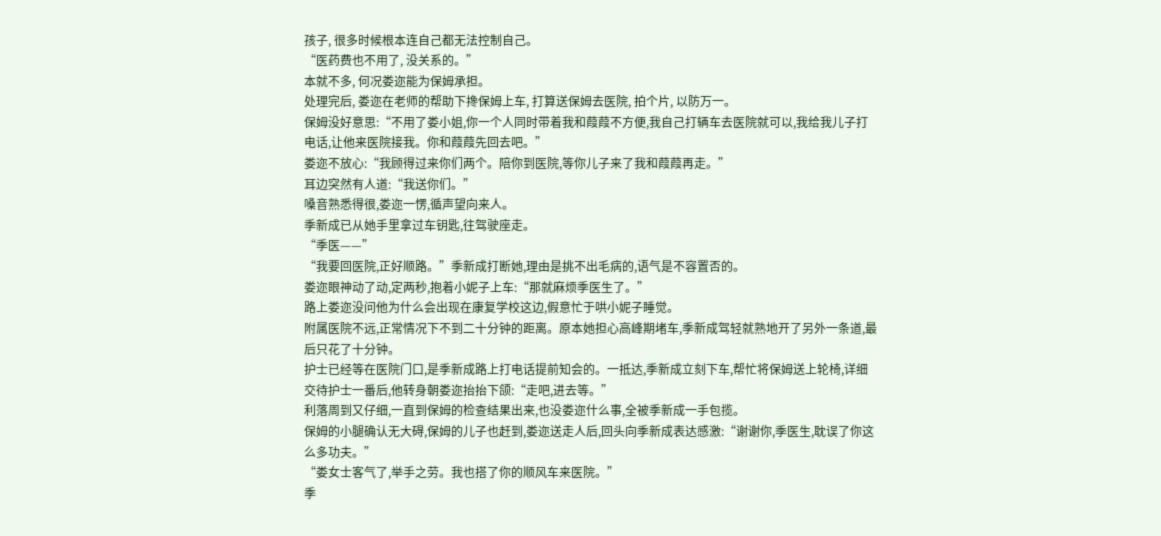孩子, 很多时候根本连自己都无法控制自己。
“医药费也不用了, 没关系的。”
本就不多, 何况娄迩能为保姆承担。
处理完后, 娄迩在老师的帮助下搀保姆上车, 打算送保姆去医院, 拍个片, 以防万一。
保姆没好意思:“不用了娄小姐,你一个人同时带着我和葭葭不方便,我自己打辆车去医院就可以,我给我儿子打电话,让他来医院接我。你和葭葭先回去吧。”
娄迩不放心:“我顾得过来你们两个。陪你到医院,等你儿子来了我和葭葭再走。”
耳边突然有人道:“我送你们。”
嗓音熟悉得很,娄迩一愣,循声望向来人。
季新成已从她手里拿过车钥匙,往驾驶座走。
“季医——”
“我要回医院,正好顺路。”季新成打断她,理由是挑不出毛病的,语气是不容置否的。
娄迩眼神动了动,定两秒,抱着小妮子上车:“那就麻烦季医生了。”
路上娄迩没问他为什么会出现在康复学校这边,假意忙于哄小妮子睡觉。
附属医院不远,正常情况下不到二十分钟的距离。原本她担心高峰期堵车,季新成驾轻就熟地开了另外一条道,最后只花了十分钟。
护士已经等在医院门口,是季新成路上打电话提前知会的。一抵达,季新成立刻下车,帮忙将保姆送上轮椅,详细交待护士一番后,他转身朝娄迩抬抬下颌:“走吧,进去等。”
利落周到又仔细,一直到保姆的检查结果出来,也没娄迩什么事,全被季新成一手包揽。
保姆的小腿确认无大碍,保姆的儿子也赶到,娄迩送走人后,回头向季新成表达感激:“谢谢你,季医生,耽误了你这么多功夫。”
“娄女士客气了,举手之劳。我也搭了你的顺风车来医院。”
季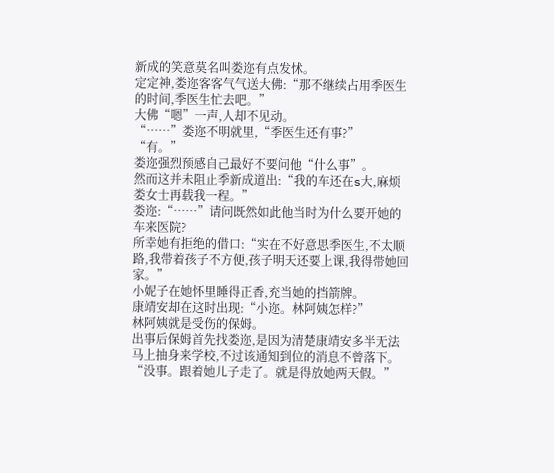新成的笑意莫名叫娄迩有点发怵。
定定神,娄迩客客气气送大佛:“那不继续占用季医生的时间,季医生忙去吧。”
大佛“嗯”一声,人却不见动。
“……”娄迩不明就里,“季医生还有事?”
“有。”
娄迩强烈预感自己最好不要问他“什么事”。
然而这并未阻止季新成道出:“我的车还在s大,麻烦娄女士再载我一程。”
娄迩:“……”请问既然如此他当时为什么要开她的车来医院?
所幸她有拒绝的借口:“实在不好意思季医生,不太顺路,我带着孩子不方便,孩子明天还要上课,我得带她回家。”
小妮子在她怀里睡得正香,充当她的挡箭牌。
康靖安却在这时出现:“小迩。林阿姨怎样?”
林阿姨就是受伤的保姆。
出事后保姆首先找娄迩,是因为清楚康靖安多半无法马上抽身来学校,不过该通知到位的消息不曾落下。
“没事。跟着她儿子走了。就是得放她两天假。”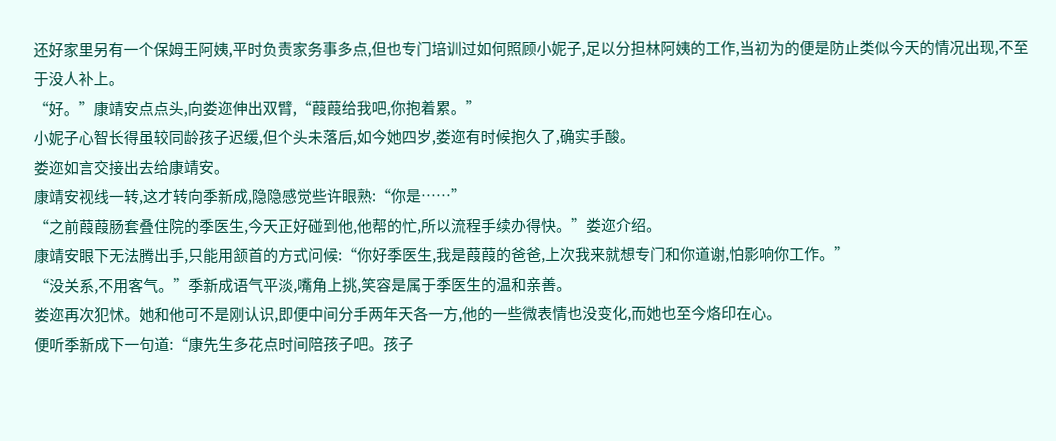还好家里另有一个保姆王阿姨,平时负责家务事多点,但也专门培训过如何照顾小妮子,足以分担林阿姨的工作,当初为的便是防止类似今天的情况出现,不至于没人补上。
“好。”康靖安点点头,向娄迩伸出双臂,“葭葭给我吧,你抱着累。”
小妮子心智长得虽较同龄孩子迟缓,但个头未落后,如今她四岁,娄迩有时候抱久了,确实手酸。
娄迩如言交接出去给康靖安。
康靖安视线一转,这才转向季新成,隐隐感觉些许眼熟:“你是……”
“之前葭葭肠套叠住院的季医生,今天正好碰到他,他帮的忙,所以流程手续办得快。”娄迩介绍。
康靖安眼下无法腾出手,只能用颔首的方式问候:“你好季医生,我是葭葭的爸爸,上次我来就想专门和你道谢,怕影响你工作。”
“没关系,不用客气。”季新成语气平淡,嘴角上挑,笑容是属于季医生的温和亲善。
娄迩再次犯怵。她和他可不是刚认识,即便中间分手两年天各一方,他的一些微表情也没变化,而她也至今烙印在心。
便听季新成下一句道:“康先生多花点时间陪孩子吧。孩子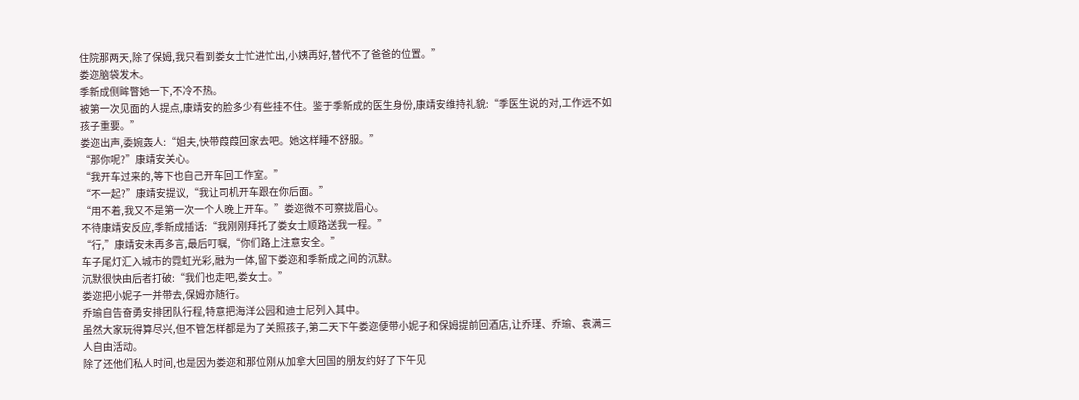住院那两天,除了保姆,我只看到娄女士忙进忙出,小姨再好,替代不了爸爸的位置。”
娄迩脑袋发木。
季新成侧眸瞥她一下,不冷不热。
被第一次见面的人提点,康靖安的脸多少有些挂不住。鉴于季新成的医生身份,康靖安维持礼貌:“季医生说的对,工作远不如孩子重要。”
娄迩出声,委婉轰人:“姐夫,快带葭葭回家去吧。她这样睡不舒服。”
“那你呢?”康靖安关心。
“我开车过来的,等下也自己开车回工作室。”
“不一起?”康靖安提议,“我让司机开车跟在你后面。”
“用不着,我又不是第一次一个人晚上开车。”娄迩微不可察拢眉心。
不待康靖安反应,季新成插话:“我刚刚拜托了娄女士顺路送我一程。”
“行,”康靖安未再多言,最后叮嘱,“你们路上注意安全。”
车子尾灯汇入城市的霓虹光彩,融为一体,留下娄迩和季新成之间的沉默。
沉默很快由后者打破:“我们也走吧,娄女士。”
娄迩把小妮子一并带去,保姆亦随行。
乔瑜自告奋勇安排团队行程,特意把海洋公园和迪士尼列入其中。
虽然大家玩得算尽兴,但不管怎样都是为了关照孩子,第二天下午娄迩便带小妮子和保姆提前回酒店,让乔瑾、乔瑜、袁满三人自由活动。
除了还他们私人时间,也是因为娄迩和那位刚从加拿大回国的朋友约好了下午见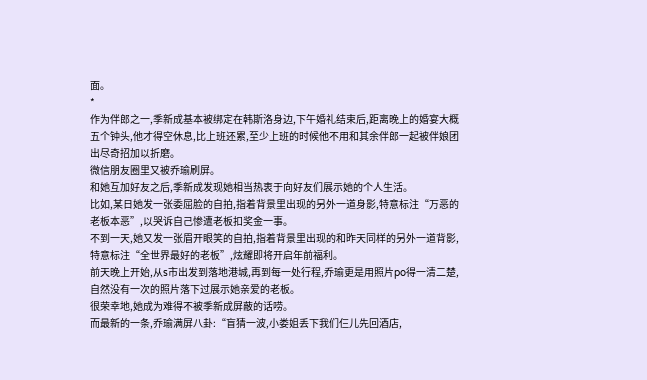面。
*
作为伴郎之一,季新成基本被绑定在韩斯洛身边,下午婚礼结束后,距离晚上的婚宴大概五个钟头,他才得空休息,比上班还累,至少上班的时候他不用和其余伴郎一起被伴娘团出尽奇招加以折磨。
微信朋友圈里又被乔瑜刷屏。
和她互加好友之后,季新成发现她相当热衷于向好友们展示她的个人生活。
比如,某日她发一张委屈脸的自拍,指着背景里出现的另外一道身影,特意标注“万恶的老板本恶”,以哭诉自己惨遭老板扣奖金一事。
不到一天,她又发一张眉开眼笑的自拍,指着背景里出现的和昨天同样的另外一道背影,特意标注“全世界最好的老板”,炫耀即将开启年前福利。
前天晚上开始,从s市出发到落地港城,再到每一处行程,乔瑜更是用照片po得一清二楚,自然没有一次的照片落下过展示她亲爱的老板。
很荣幸地,她成为难得不被季新成屏蔽的话唠。
而最新的一条,乔瑜满屏八卦:“盲猜一波,小娄姐丢下我们仨儿先回酒店,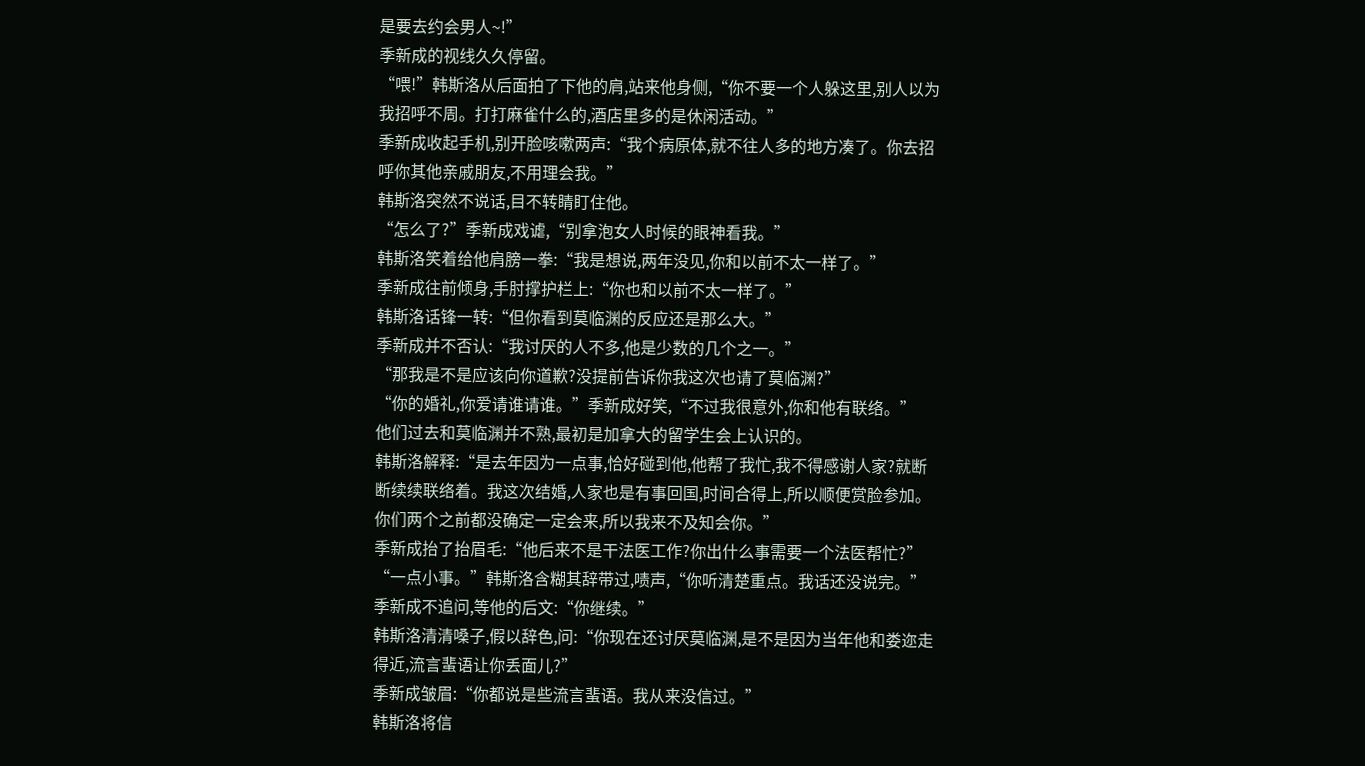是要去约会男人~!”
季新成的视线久久停留。
“喂!”韩斯洛从后面拍了下他的肩,站来他身侧,“你不要一个人躲这里,别人以为我招呼不周。打打麻雀什么的,酒店里多的是休闲活动。”
季新成收起手机,别开脸咳嗽两声:“我个病原体,就不往人多的地方凑了。你去招呼你其他亲戚朋友,不用理会我。”
韩斯洛突然不说话,目不转睛盯住他。
“怎么了?”季新成戏谑,“别拿泡女人时候的眼神看我。”
韩斯洛笑着给他肩膀一拳:“我是想说,两年没见,你和以前不太一样了。”
季新成往前倾身,手肘撑护栏上:“你也和以前不太一样了。”
韩斯洛话锋一转:“但你看到莫临渊的反应还是那么大。”
季新成并不否认:“我讨厌的人不多,他是少数的几个之一。”
“那我是不是应该向你道歉?没提前告诉你我这次也请了莫临渊?”
“你的婚礼,你爱请谁请谁。”季新成好笑,“不过我很意外,你和他有联络。”
他们过去和莫临渊并不熟,最初是加拿大的留学生会上认识的。
韩斯洛解释:“是去年因为一点事,恰好碰到他,他帮了我忙,我不得感谢人家?就断断续续联络着。我这次结婚,人家也是有事回国,时间合得上,所以顺便赏脸参加。你们两个之前都没确定一定会来,所以我来不及知会你。”
季新成抬了抬眉毛:“他后来不是干法医工作?你出什么事需要一个法医帮忙?”
“一点小事。”韩斯洛含糊其辞带过,啧声,“你听清楚重点。我话还没说完。”
季新成不追问,等他的后文:“你继续。”
韩斯洛清清嗓子,假以辞色,问:“你现在还讨厌莫临渊,是不是因为当年他和娄迩走得近,流言蜚语让你丢面儿?”
季新成皱眉:“你都说是些流言蜚语。我从来没信过。”
韩斯洛将信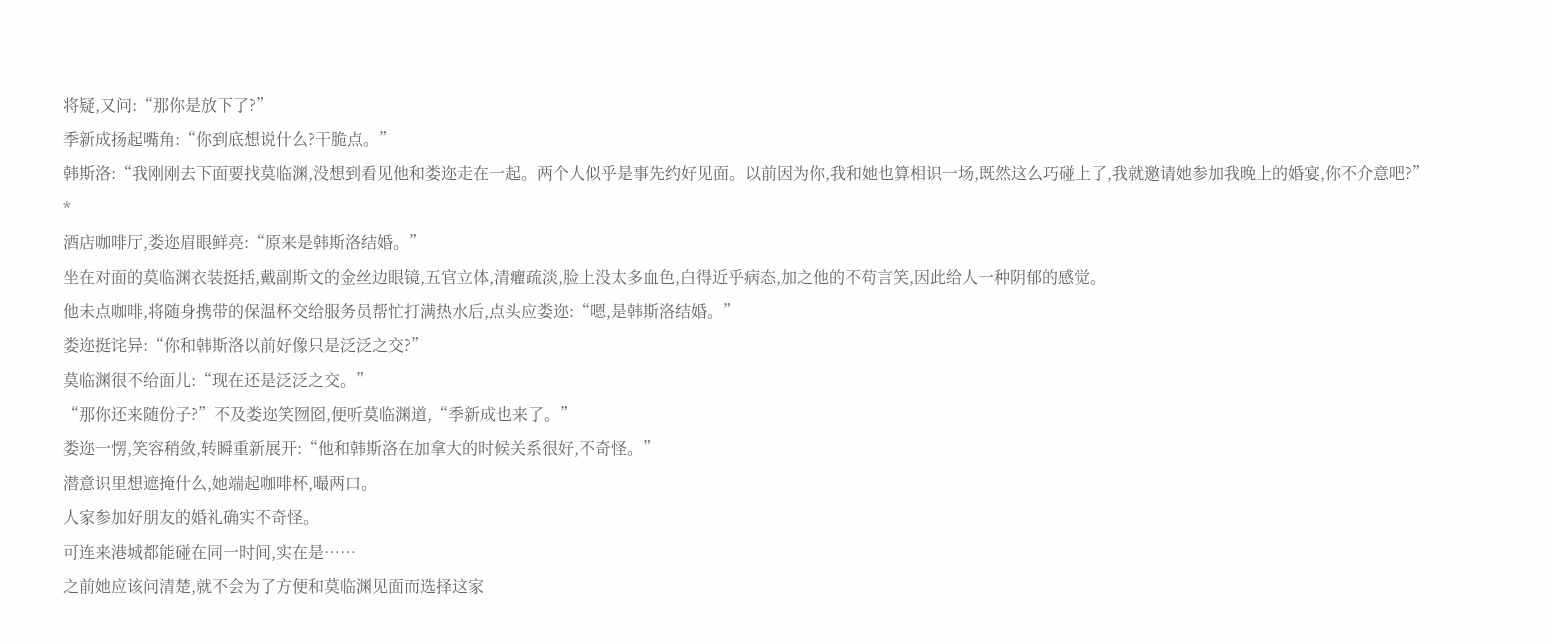将疑,又问:“那你是放下了?”
季新成扬起嘴角:“你到底想说什么?干脆点。”
韩斯洛:“我刚刚去下面要找莫临渊,没想到看见他和娄迩走在一起。两个人似乎是事先约好见面。以前因为你,我和她也算相识一场,既然这么巧碰上了,我就邀请她参加我晚上的婚宴,你不介意吧?”
*
酒店咖啡厅,娄迩眉眼鲜亮:“原来是韩斯洛结婚。”
坐在对面的莫临渊衣装挺括,戴副斯文的金丝边眼镜,五官立体,清癯疏淡,脸上没太多血色,白得近乎病态,加之他的不苟言笑,因此给人一种阴郁的感觉。
他未点咖啡,将随身携带的保温杯交给服务员帮忙打满热水后,点头应娄迩:“嗯,是韩斯洛结婚。”
娄迩挺诧异:“你和韩斯洛以前好像只是泛泛之交?”
莫临渊很不给面儿:“现在还是泛泛之交。”
“那你还来随份子?”不及娄迩笑囫囵,便听莫临渊道,“季新成也来了。”
娄迩一愣,笑容稍敛,转瞬重新展开:“他和韩斯洛在加拿大的时候关系很好,不奇怪。”
潜意识里想遮掩什么,她端起咖啡杯,嘬两口。
人家参加好朋友的婚礼确实不奇怪。
可连来港城都能碰在同一时间,实在是……
之前她应该问清楚,就不会为了方便和莫临渊见面而选择这家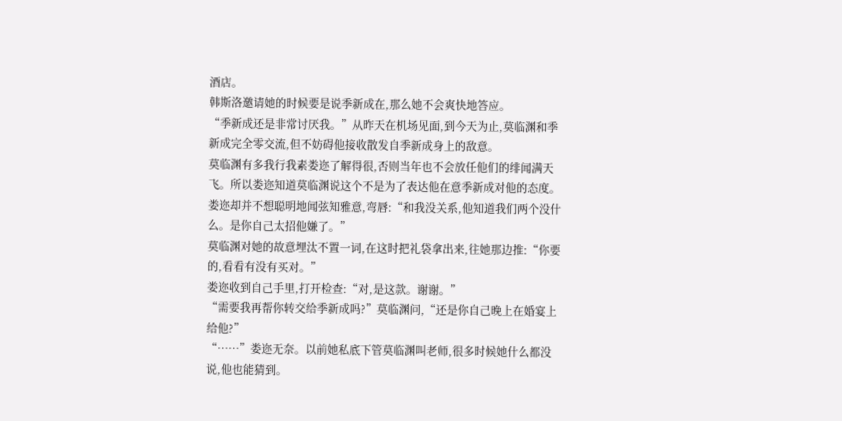酒店。
韩斯洛邀请她的时候要是说季新成在,那么她不会爽快地答应。
“季新成还是非常讨厌我。”从昨天在机场见面,到今天为止,莫临渊和季新成完全零交流,但不妨碍他接收散发自季新成身上的敌意。
莫临渊有多我行我素娄迩了解得很,否则当年也不会放任他们的绯闻满天飞。所以娄迩知道莫临渊说这个不是为了表达他在意季新成对他的态度。
娄迩却并不想聪明地闻弦知雅意,弯唇:“和我没关系,他知道我们两个没什么。是你自己太招他嫌了。”
莫临渊对她的故意埋汰不置一词,在这时把礼袋拿出来,往她那边推:“你要的,看看有没有买对。”
娄迩收到自己手里,打开检查:“对,是这款。谢谢。”
“需要我再帮你转交给季新成吗?”莫临渊问,“还是你自己晚上在婚宴上给他?”
“……”娄迩无奈。以前她私底下管莫临渊叫老师,很多时候她什么都没说,他也能猜到。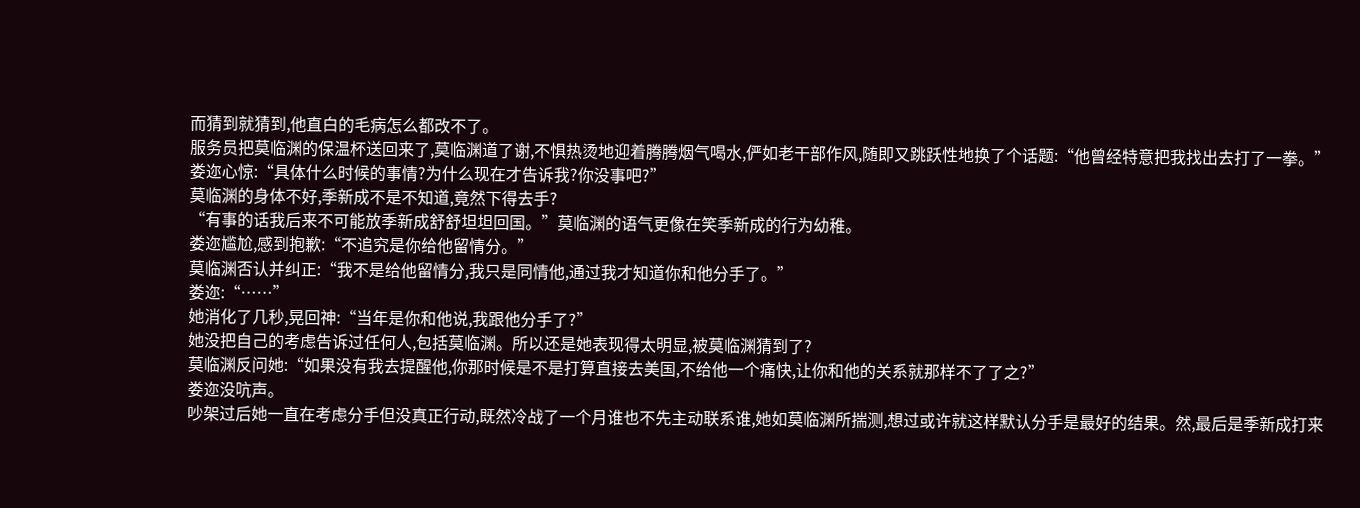而猜到就猜到,他直白的毛病怎么都改不了。
服务员把莫临渊的保温杯送回来了,莫临渊道了谢,不惧热烫地迎着腾腾烟气喝水,俨如老干部作风,随即又跳跃性地换了个话题:“他曾经特意把我找出去打了一拳。”
娄迩心惊:“具体什么时候的事情?为什么现在才告诉我?你没事吧?”
莫临渊的身体不好,季新成不是不知道,竟然下得去手?
“有事的话我后来不可能放季新成舒舒坦坦回国。”莫临渊的语气更像在笑季新成的行为幼稚。
娄迩尴尬,感到抱歉:“不追究是你给他留情分。”
莫临渊否认并纠正:“我不是给他留情分,我只是同情他,通过我才知道你和他分手了。”
娄迩:“……”
她消化了几秒,晃回神:“当年是你和他说,我跟他分手了?”
她没把自己的考虑告诉过任何人,包括莫临渊。所以还是她表现得太明显,被莫临渊猜到了?
莫临渊反问她:“如果没有我去提醒他,你那时候是不是打算直接去美国,不给他一个痛快,让你和他的关系就那样不了了之?”
娄迩没吭声。
吵架过后她一直在考虑分手但没真正行动,既然冷战了一个月谁也不先主动联系谁,她如莫临渊所揣测,想过或许就这样默认分手是最好的结果。然,最后是季新成打来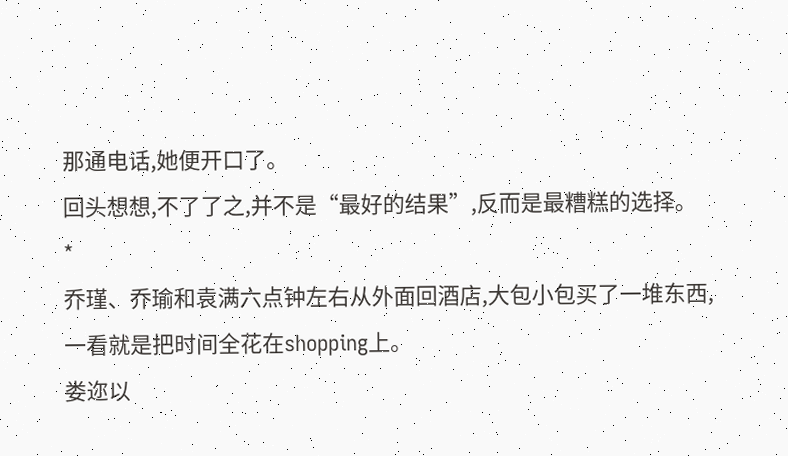那通电话,她便开口了。
回头想想,不了了之,并不是“最好的结果”,反而是最糟糕的选择。
*
乔瑾、乔瑜和袁满六点钟左右从外面回酒店,大包小包买了一堆东西,一看就是把时间全花在shopping上。
娄迩以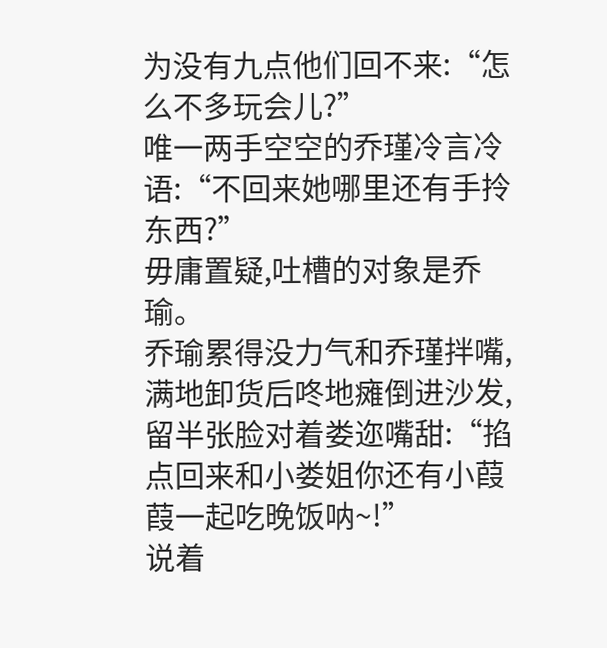为没有九点他们回不来:“怎么不多玩会儿?”
唯一两手空空的乔瑾冷言冷语:“不回来她哪里还有手拎东西?”
毋庸置疑,吐槽的对象是乔瑜。
乔瑜累得没力气和乔瑾拌嘴,满地卸货后咚地瘫倒进沙发,留半张脸对着娄迩嘴甜:“掐点回来和小娄姐你还有小葭葭一起吃晚饭呐~!”
说着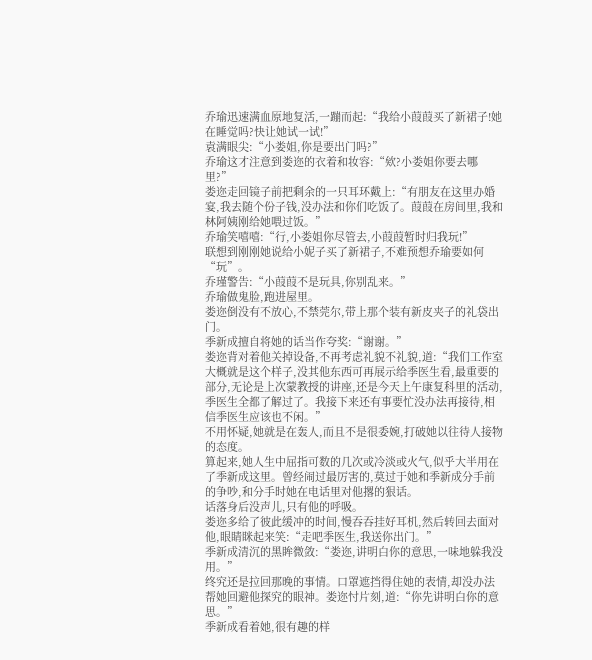乔瑜迅速满血原地复活,一蹦而起:“我给小葭葭买了新裙子!她在睡觉吗?快让她试一试!”
袁满眼尖:“小娄姐,你是要出门吗?”
乔瑜这才注意到娄迩的衣着和妆容:“欸?小娄姐你要去哪里?”
娄迩走回镜子前把剩余的一只耳环戴上:“有朋友在这里办婚宴,我去随个份子钱,没办法和你们吃饭了。葭葭在房间里,我和林阿姨刚给她喂过饭。”
乔瑜笑嘻嘻:“行,小娄姐你尽管去,小葭葭暂时归我玩!”
联想到刚刚她说给小妮子买了新裙子,不难预想乔瑜要如何“玩”。
乔瑾警告:“小葭葭不是玩具,你别乱来。”
乔瑜做鬼脸,跑进屋里。
娄迩倒没有不放心,不禁莞尔,带上那个装有新皮夹子的礼袋出门。
季新成擅自将她的话当作夸奖:“谢谢。”
娄迩背对着他关掉设备,不再考虑礼貌不礼貌,道:“我们工作室大概就是这个样子,没其他东西可再展示给季医生看,最重要的部分,无论是上次蒙教授的讲座,还是今天上午康复科里的活动,季医生全都了解过了。我接下来还有事要忙没办法再接待,相信季医生应该也不闲。”
不用怀疑,她就是在轰人,而且不是很委婉,打破她以往待人接物的态度。
算起来,她人生中屈指可数的几次或冷淡或火气,似乎大半用在了季新成这里。曾经闹过最厉害的,莫过于她和季新成分手前的争吵,和分手时她在电话里对他撂的狠话。
话落身后没声儿,只有他的呼吸。
娄迩多给了彼此缓冲的时间,慢吞吞挂好耳机,然后转回去面对他,眼睛眯起来笑:“走吧季医生,我送你出门。”
季新成清沉的黑眸微敛:“娄迩,讲明白你的意思,一味地躲我没用。”
终究还是拉回那晚的事情。口罩遮挡得住她的表情,却没办法帮她回避他探究的眼神。娄迩忖片刻,道:“你先讲明白你的意思。”
季新成看着她,很有趣的样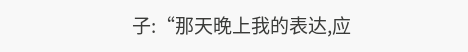子:“那天晚上我的表达,应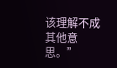该理解不成其他意思。”